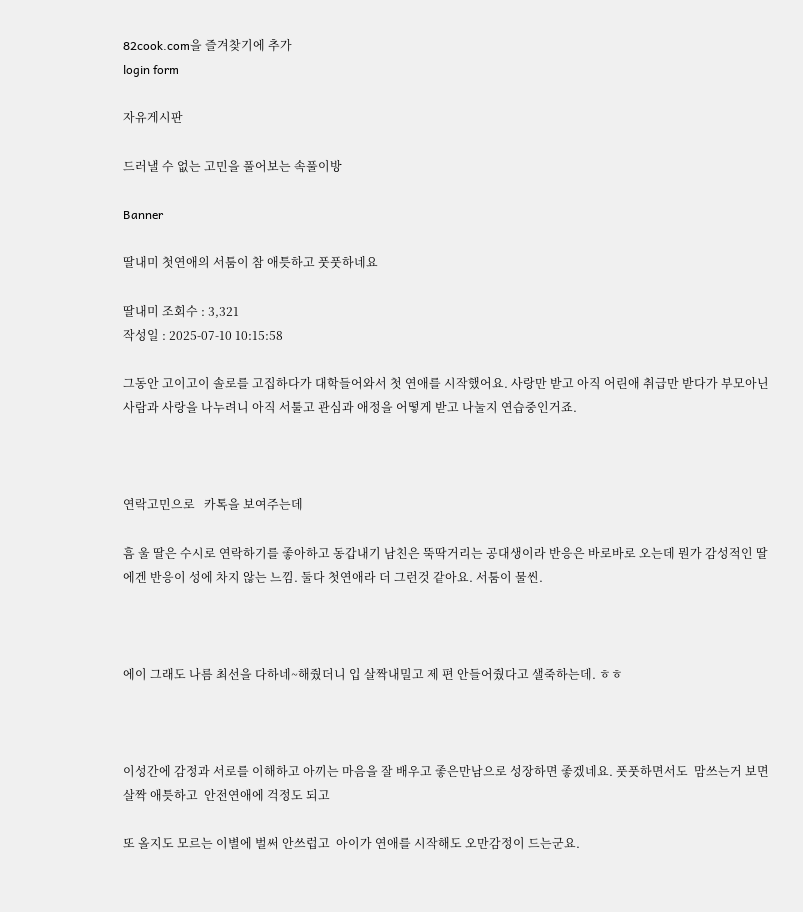82cook.com을 즐겨찾기에 추가
login form

자유게시판

드러낼 수 없는 고민을 풀어보는 속풀이방

Banner

딸내미 첫연애의 서툼이 참 애틋하고 풋풋하네요

딸내미 조회수 : 3,321
작성일 : 2025-07-10 10:15:58

그동안 고이고이 솔로를 고집하다가 대학들어와서 첫 연애를 시작했어요. 사랑만 받고 아직 어린애 취급만 받다가 부모아닌 사람과 사랑을 나누려니 아직 서툴고 관심과 애정을 어떻게 받고 나눌지 연습중인거죠.



연락고민으로   카톡을 보여주는데

흠 울 딸은 수시로 연락하기를 좋아하고 동갑내기 남친은 뚝딱거리는 공대생이라 반응은 바로바로 오는데 뭔가 감성적인 딸에겐 반응이 성에 차지 않는 느낌. 둘다 첫연애라 더 그런것 같아요. 서툼이 물씬.



에이 그래도 나름 최선을 다하네~해줬더니 입 살짝내밀고 제 편 안들어줬다고 샐죽하는데. ㅎㅎ



이성간에 감정과 서로를 이해하고 아끼는 마음을 잘 배우고 좋은만남으로 성장하면 좋겠네요. 풋풋하면서도  맘쓰는거 보면 살짝 애틋하고  안전연애에 걱정도 되고

또 올지도 모르는 이별에 벌써 안쓰럽고  아이가 연애를 시작해도 오만감정이 드는군요.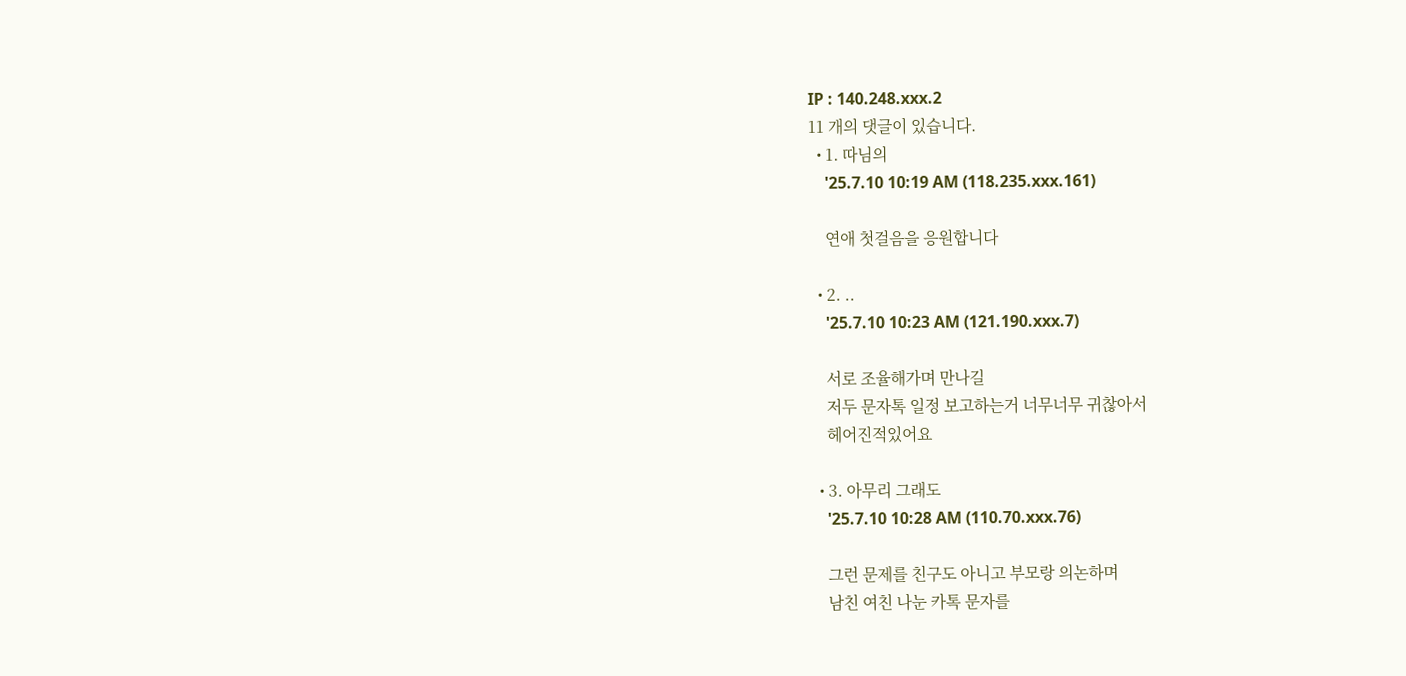IP : 140.248.xxx.2
11 개의 댓글이 있습니다.
  • 1. 따님의
    '25.7.10 10:19 AM (118.235.xxx.161)

    연애 첫걸음을 응원합니다

  • 2. ..
    '25.7.10 10:23 AM (121.190.xxx.7)

    서로 조율해가며 만나길
    저두 문자톡 일정 보고하는거 너무너무 귀찮아서
    헤어진적있어요

  • 3. 아무리 그래도
    '25.7.10 10:28 AM (110.70.xxx.76)

    그런 문제를 친구도 아니고 부모랑 의논하며
    남친 여친 나눈 카톡 문자를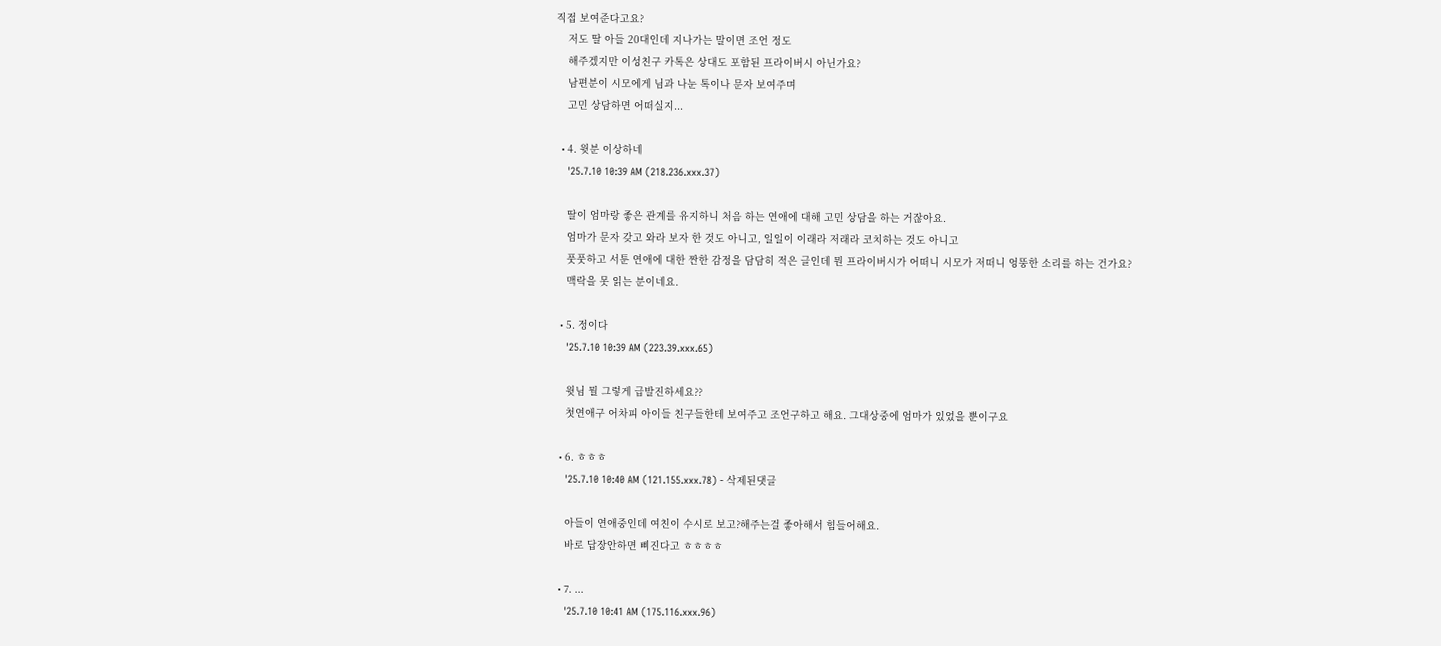직접 보여준다고요?
    저도 딸 아들 20대인데 지나가는 말이면 조언 정도
    해주겠지만 이성친구 카톡은 상대도 포함된 프라이버시 아닌가요?
    남편분이 시모에게 님과 나눈 톡이나 문자 보여주며
    고민 상담하면 어떠실지...

  • 4. 윗분 이상하네
    '25.7.10 10:39 AM (218.236.xxx.37)

    딸이 엄마랑 좋은 관계를 유지하니 처음 하는 연애에 대해 고민 상담을 하는 거잖아요.
    엄마가 문자 갖고 와라 보자 한 것도 아니고, 일일이 이래라 저래라 코치하는 것도 아니고
    풋풋하고 서툰 연애에 대한 짠한 감정을 담담히 적은 글인데 뭔 프라이버시가 어떠니 시모가 저떠니 엉뚱한 소리를 하는 건가요?
    맥락을 못 읽는 분이네요.

  • 5. 정이다
    '25.7.10 10:39 AM (223.39.xxx.65)

    윗님 뭘 그렇게 급발진하세요??
    첫연애구 어차피 아이들 친구들한테 보여주고 조언구하고 해요. 그대상중에 엄마가 있었을 뿐이구요

  • 6. ㅎㅎㅎ
    '25.7.10 10:40 AM (121.155.xxx.78) - 삭제된댓글

    아들이 연애중인데 여친이 수시로 보고?해주는걸 좋아해서 힘들어해요.
    바로 답장안하면 삐진다고 ㅎㅎㅎㅎ

  • 7. ...
    '25.7.10 10:41 AM (175.116.xxx.96)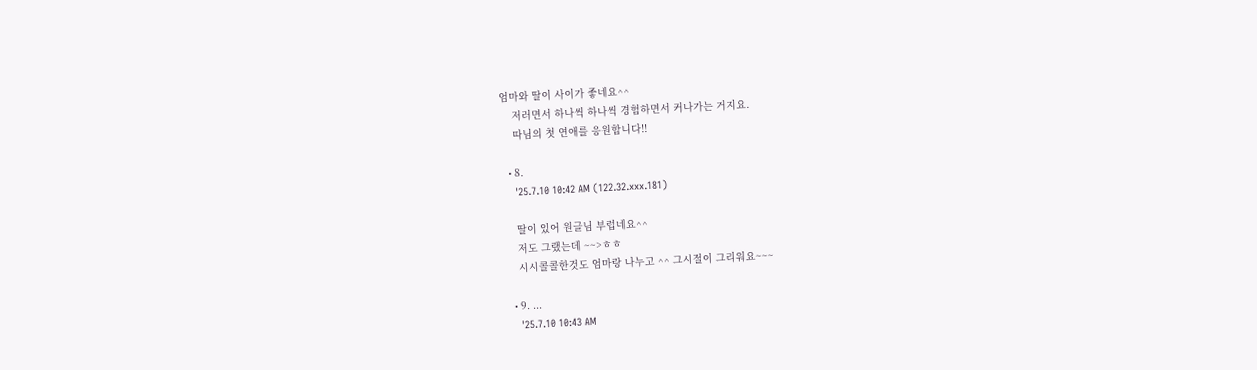엄마와 딸이 사이가 좋네요^^
    저러면서 하나씩 하나씩 경험하면서 커나가는 거지요.
    따님의 첫 연애를 응원합니다!!

  • 8.
    '25.7.10 10:42 AM (122.32.xxx.181)

    딸이 있어 원글님 부럽네요^^
    저도 그랬는데 ~~>ㅎㅎ
    시시콜콜한것도 엄마랑 나누고 ^^ 그시절이 그리워요~~~

  • 9. ...
    '25.7.10 10:43 AM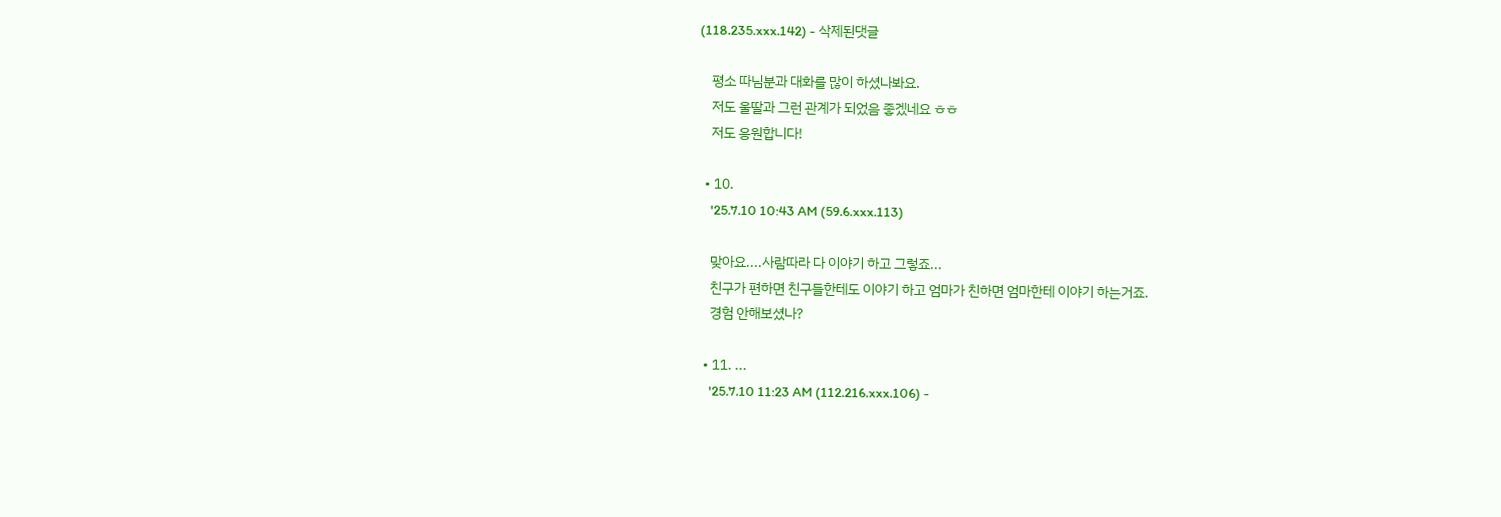(118.235.xxx.142) - 삭제된댓글

    평소 따님분과 대화를 많이 하셨나봐요.
    저도 울딸과 그런 관계가 되었음 좋겠네요 ㅎㅎ
    저도 응원합니다!

  • 10.
    '25.7.10 10:43 AM (59.6.xxx.113)

    맞아요....사람따라 다 이야기 하고 그렇죠...
    친구가 편하면 친구들한테도 이야기 하고 엄마가 친하면 엄마한테 이야기 하는거죠.
    경험 안해보셨나?

  • 11. ...
    '25.7.10 11:23 AM (112.216.xxx.106) -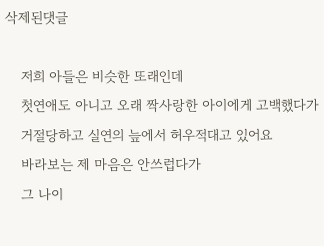삭제된댓글

    저희 아들은 비슷한 또래인데
    첫연애도 아니고 오래 짝사랑한 아이에게 고백했다가
    거절당하고 실연의 늪에서 허우적대고 있어요
    바라보는 제 마음은 안쓰럽다가
    그 나이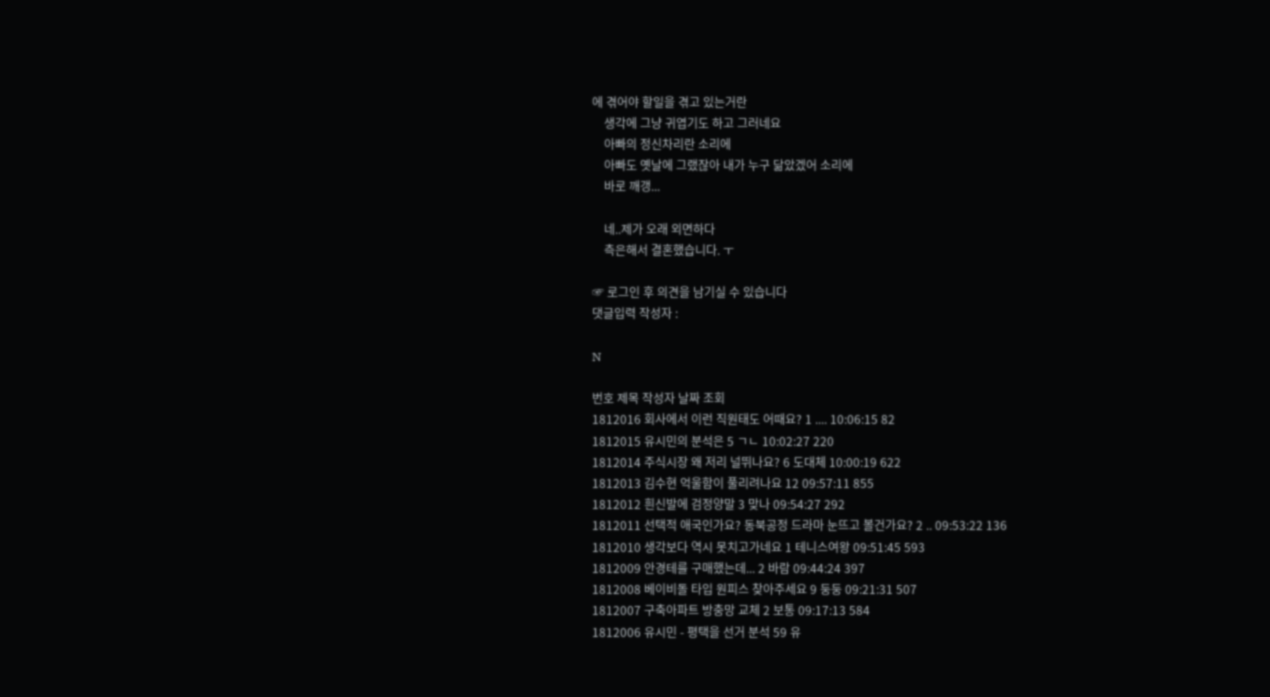에 겪어야 할일을 겪고 있는거란
    생각에 그냥 귀엽기도 하고 그러네요
    아빠의 정신차리란 소리에
    아빠도 옛날에 그랬잖아 내가 누구 닮았겠어 소리에
    바로 깨갱...

    네..제가 오래 외면하다
    측은해서 결혼했습니다. ㅜ

☞ 로그인 후 의견을 남기실 수 있습니다
댓글입력 작성자 :

N

번호 제목 작성자 날짜 조회
1812016 회사에서 이런 직원태도 어때요? 1 .... 10:06:15 82
1812015 유시민의 분석은 5 ㄱㄴ 10:02:27 220
1812014 주식시장 왜 저리 널뛰나요? 6 도대체 10:00:19 622
1812013 김수현 억울함이 풀리려나요 12 09:57:11 855
1812012 흰신발에 검정양말 3 맞나 09:54:27 292
1812011 선택적 애국인가요? 동북공정 드라마 눈뜨고 볼건가요? 2 .. 09:53:22 136
1812010 생각보다 역시 못치고가네요 1 테니스여왕 09:51:45 593
1812009 안경테를 구매했는데... 2 바람 09:44:24 397
1812008 베이비돌 타입 원피스 찾아주세요 9 둥둥 09:21:31 507
1812007 구축아파트 방충망 교체 2 보통 09:17:13 584
1812006 유시민 - 평택을 선거 분석 59 유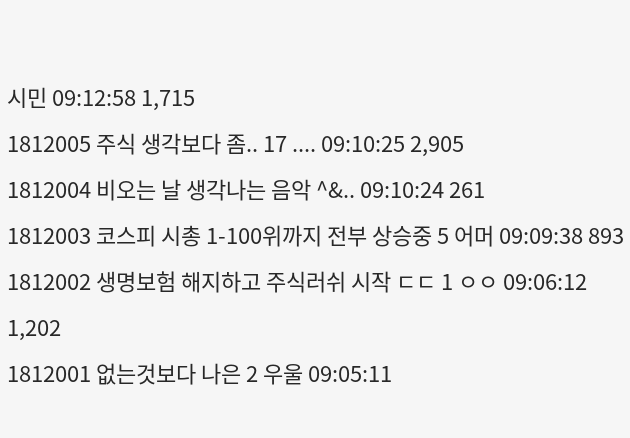시민 09:12:58 1,715
1812005 주식 생각보다 좀.. 17 .... 09:10:25 2,905
1812004 비오는 날 생각나는 음악 ^&.. 09:10:24 261
1812003 코스피 시총 1-100위까지 전부 상승중 5 어머 09:09:38 893
1812002 생명보험 해지하고 주식러쉬 시작 ㄷㄷ 1 ㅇㅇ 09:06:12 1,202
1812001 없는것보다 나은 2 우울 09:05:11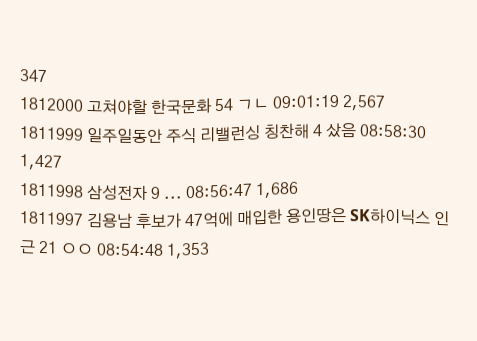347
1812000 고쳐야할 한국문화 54 ㄱㄴ 09:01:19 2,567
1811999 일주일동안 주식 리밸런싱 칭찬해 4 샀음 08:58:30 1,427
1811998 삼성전자 9 ... 08:56:47 1,686
1811997 김용남 후보가 47억에 매입한 용인땅은 SK하이닉스 인근 21 ㅇㅇ 08:54:48 1,353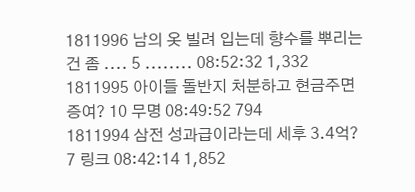1811996 남의 옷 빌려 입는데 향수를 뿌리는건 좀 .... 5 ........ 08:52:32 1,332
1811995 아이들 돌반지 처분하고 현금주면 증여? 10 무명 08:49:52 794
1811994 삼전 성과급이라는데 세후 3.4억? 7 링크 08:42:14 1,852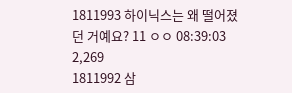1811993 하이닉스는 왜 떨어졌던 거예요? 11 ㅇㅇ 08:39:03 2,269
1811992 삼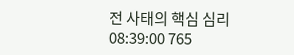전 사태의 핵심 심리 08:39:00 765